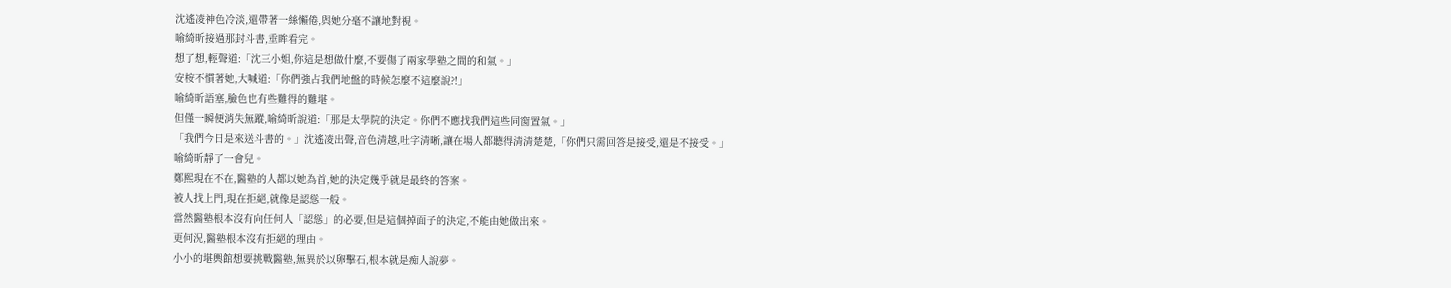沈遙凌神色冷淡,還帶著一絲懶倦,與她分毫不讓地對視。
喻綺昕接過那封斗書,垂眸看完。
想了想,輕聲道:「沈三小姐,你這是想做什麼,不要傷了兩家學塾之間的和氣。」
安桉不慣著她,大喊道:「你們強占我們地盤的時候怎麼不這麼說?!」
喻綺昕語塞,臉色也有些難得的難堪。
但僅一瞬便消失無蹤,喻綺昕說道:「那是太學院的決定。你們不應找我們這些同窗置氣。」
「我們今日是來送斗書的。」沈遙凌出聲,音色清越,吐字清晰,讓在場人都聽得清清楚楚,「你們只需回答是接受,還是不接受。」
喻綺昕靜了一會兒。
鄭熙現在不在,醫塾的人都以她為首,她的決定幾乎就是最終的答案。
被人找上門,現在拒絕,就像是認慫一般。
當然醫塾根本沒有向任何人「認慫」的必要,但是這個掉面子的決定,不能由她做出來。
更何況,醫塾根本沒有拒絕的理由。
小小的堪輿館想要挑戰醫塾,無異於以卵擊石,根本就是痴人說夢。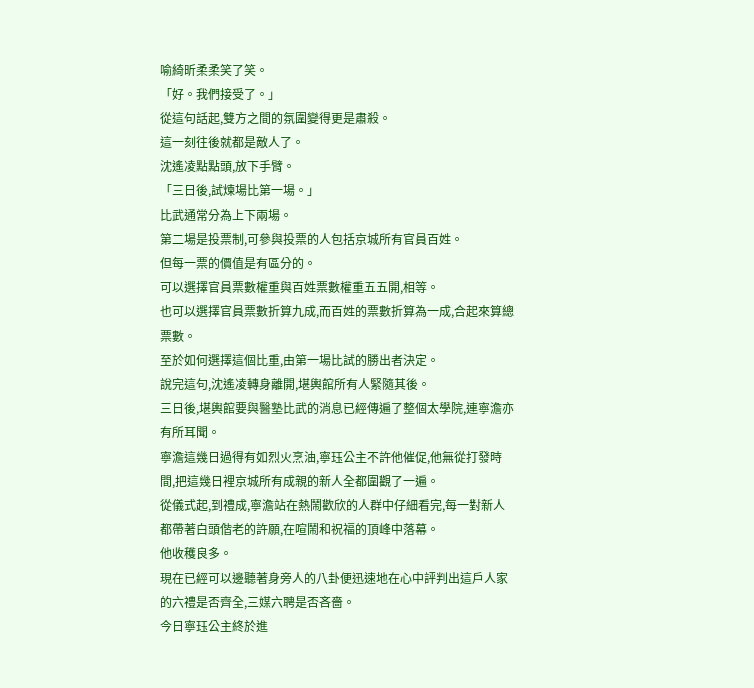喻綺昕柔柔笑了笑。
「好。我們接受了。」
從這句話起,雙方之間的氛圍變得更是肅殺。
這一刻往後就都是敵人了。
沈遙凌點點頭,放下手臂。
「三日後,試煉場比第一場。」
比武通常分為上下兩場。
第二場是投票制,可參與投票的人包括京城所有官員百姓。
但每一票的價值是有區分的。
可以選擇官員票數權重與百姓票數權重五五開,相等。
也可以選擇官員票數折算九成,而百姓的票數折算為一成,合起來算總票數。
至於如何選擇這個比重,由第一場比試的勝出者決定。
說完這句,沈遙凌轉身離開,堪輿館所有人緊隨其後。
三日後,堪輿館要與醫塾比武的消息已經傳遍了整個太學院,連寧澹亦有所耳聞。
寧澹這幾日過得有如烈火烹油,寧珏公主不許他催促,他無從打發時間,把這幾日裡京城所有成親的新人全都圍觀了一遍。
從儀式起,到禮成,寧澹站在熱鬧歡欣的人群中仔細看完,每一對新人都帶著白頭偕老的許願,在喧鬧和祝福的頂峰中落幕。
他收穫良多。
現在已經可以邊聽著身旁人的八卦便迅速地在心中評判出這戶人家的六禮是否齊全,三媒六聘是否吝嗇。
今日寧珏公主終於進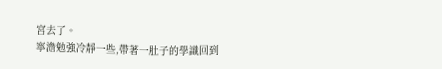宮去了。
寧澹勉強冷靜一些,帶著一肚子的學識回到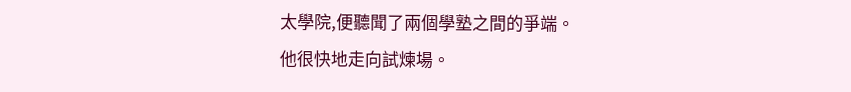太學院,便聽聞了兩個學塾之間的爭端。
他很快地走向試煉場。